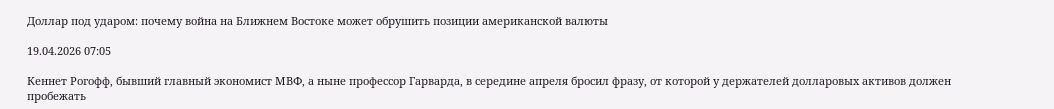Доллар под ударом: почему война на Ближнем Востоке может обрушить позиции американской валюты

19.04.2026 07:05

Кеннет Рогофф, бывший главный экономист МВФ, а ныне профессор Гарварда, в середине апреля бросил фразу, от которой у держателей долларовых активов должен пробежать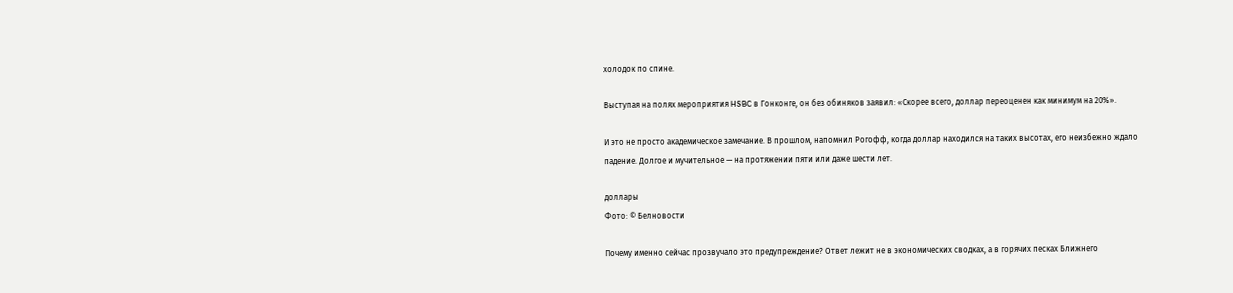холодок по спине.

Выступая на полях мероприятия HSBC в Гонконге, он без обиняков заявил: «Скорее всего, доллар переоценен как минимум на 20%».

И это не просто академическое замечание. В прошлом, напомнил Рогофф, когда доллар находился на таких высотах, его неизбежно ждало падение. Долгое и мучительное — на протяжении пяти или даже шести лет.

доллары
Фото: © Белновости

Почему именно сейчас прозвучало это предупреждение? Ответ лежит не в экономических сводках, а в горячих песках Ближнего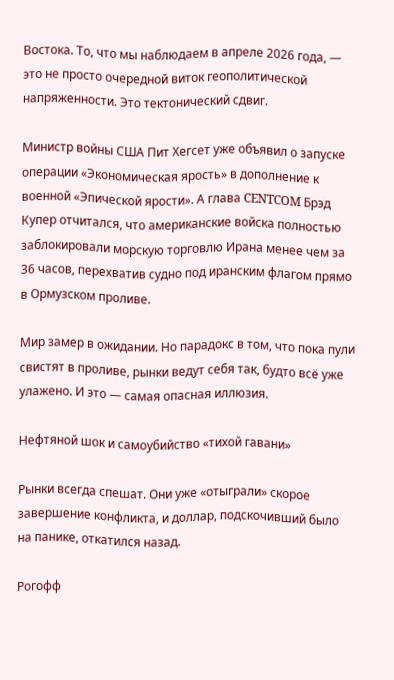Востока. То, что мы наблюдаем в апреле 2026 года, — это не просто очередной виток геополитической напряженности. Это тектонический сдвиг.

Министр войны США Пит Хегсет уже объявил о запуске операции «Экономическая ярость» в дополнение к военной «Эпической ярости». А глава CENTCOM Брэд Купер отчитался, что американские войска полностью заблокировали морскую торговлю Ирана менее чем за 36 часов, перехватив судно под иранским флагом прямо в Ормузском проливе.

Мир замер в ожидании. Но парадокс в том, что пока пули свистят в проливе, рынки ведут себя так, будто всё уже улажено. И это — самая опасная иллюзия.

Нефтяной шок и самоубийство «тихой гавани»

Рынки всегда спешат. Они уже «отыграли» скорое завершение конфликта, и доллар, подскочивший было на панике, откатился назад.

Рогофф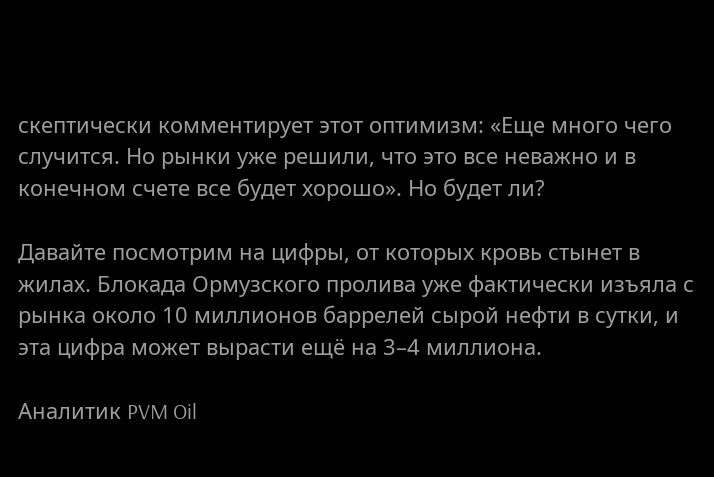скептически комментирует этот оптимизм: «Еще много чего случится. Но рынки уже решили, что это все неважно и в конечном счете все будет хорошо». Но будет ли?

Давайте посмотрим на цифры, от которых кровь стынет в жилах. Блокада Ормузского пролива уже фактически изъяла с рынка около 10 миллионов баррелей сырой нефти в сутки, и эта цифра может вырасти ещё на 3–4 миллиона.

Аналитик PVM Oil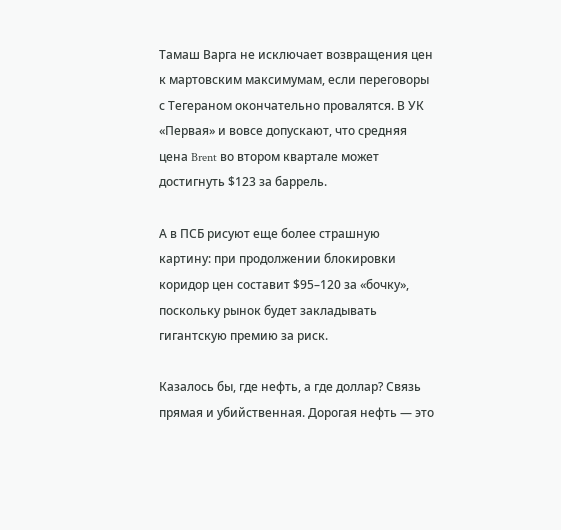Тамаш Варга не исключает возвращения цен к мартовским максимумам, если переговоры с Тегераном окончательно провалятся. В УК «Первая» и вовсе допускают, что средняя цена Brent во втором квартале может достигнуть $123 за баррель.

А в ПСБ рисуют еще более страшную картину: при продолжении блокировки коридор цен составит $95–120 за «бочку», поскольку рынок будет закладывать гигантскую премию за риск.

Казалось бы, где нефть, а где доллар? Связь прямая и убийственная. Дорогая нефть — это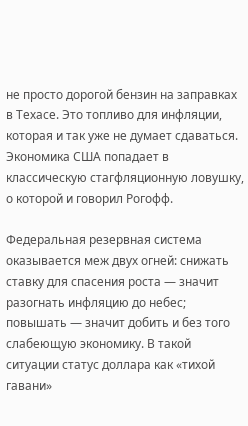не просто дорогой бензин на заправках в Техасе. Это топливо для инфляции, которая и так уже не думает сдаваться. Экономика США попадает в классическую стагфляционную ловушку, о которой и говорил Рогофф.

Федеральная резервная система оказывается меж двух огней: снижать ставку для спасения роста — значит разогнать инфляцию до небес; повышать — значит добить и без того слабеющую экономику. В такой ситуации статус доллара как «тихой гавани»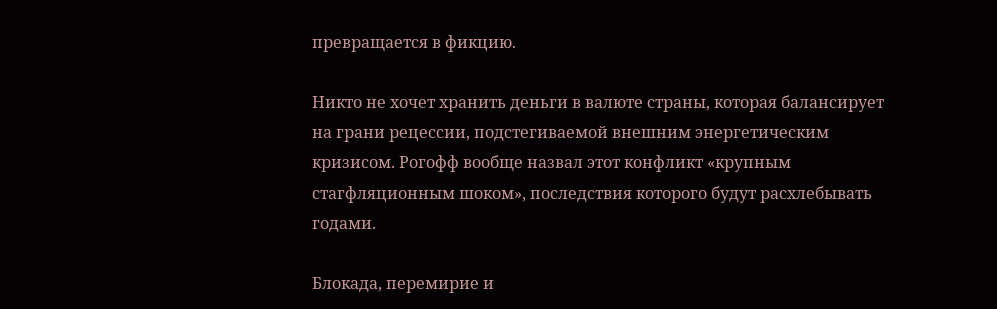превращается в фикцию.

Никто не хочет хранить деньги в валюте страны, которая балансирует на грани рецессии, подстегиваемой внешним энергетическим кризисом. Рогофф вообще назвал этот конфликт «крупным стагфляционным шоком», последствия которого будут расхлебывать годами.

Блокада, перемирие и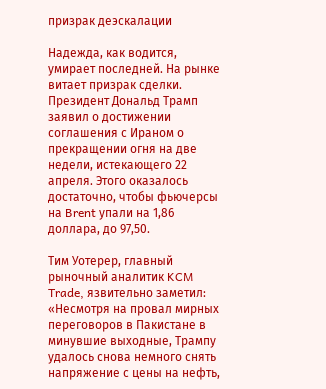призрак деэскалации

Надежда, как водится, умирает последней. На рынке витает призрак сделки. Президент Дональд Трамп заявил о достижении соглашения с Ираном о прекращении огня на две недели, истекающего 22 апреля. Этого оказалось достаточно, чтобы фьючерсы на Brent упали на 1,86 доллара, до 97,50.

Тим Уотерер, главный рыночный аналитик KCM Trade, язвительно заметил: «Несмотря на провал мирных переговоров в Пакистане в минувшие выходные, Трампу удалось снова немного снять напряжение с цены на нефть,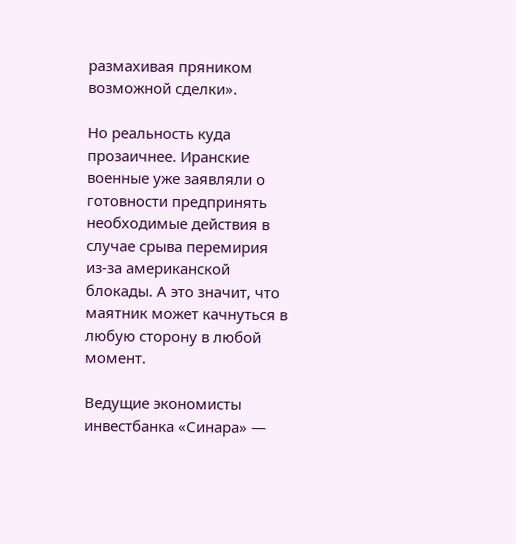размахивая пряником возможной сделки».

Но реальность куда прозаичнее. Иранские военные уже заявляли о готовности предпринять необходимые действия в случае срыва перемирия из-за американской блокады. А это значит, что маятник может качнуться в любую сторону в любой момент.

Ведущие экономисты инвестбанка «Синара» —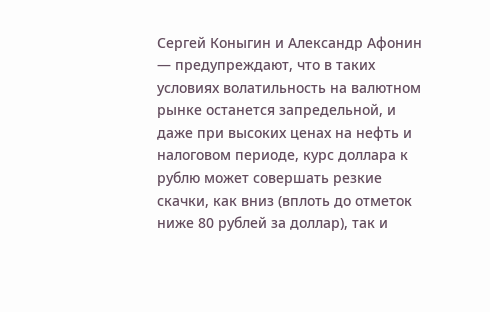Сергей Коныгин и Александр Афонин — предупреждают, что в таких условиях волатильность на валютном рынке останется запредельной, и даже при высоких ценах на нефть и налоговом периоде, курс доллара к рублю может совершать резкие скачки, как вниз (вплоть до отметок ниже 80 рублей за доллар), так и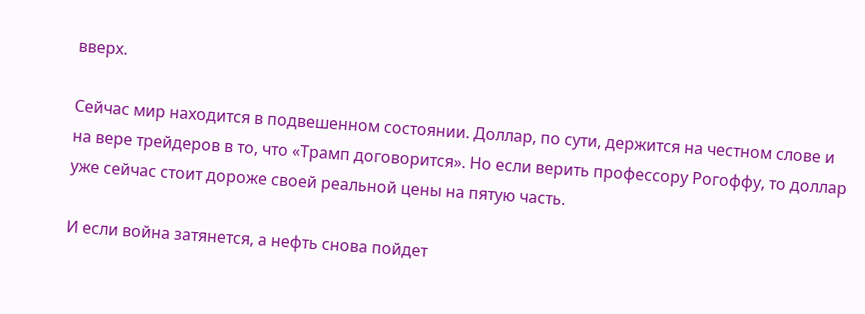вверх.

Сейчас мир находится в подвешенном состоянии. Доллар, по сути, держится на честном слове и на вере трейдеров в то, что «Трамп договорится». Но если верить профессору Рогоффу, то доллар уже сейчас стоит дороже своей реальной цены на пятую часть.

И если война затянется, а нефть снова пойдет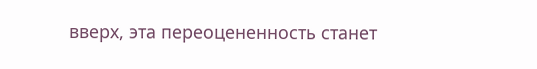вверх, эта переоцененность станет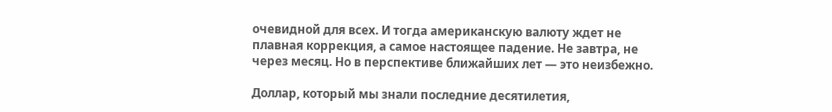очевидной для всех. И тогда американскую валюту ждет не плавная коррекция, а самое настоящее падение. Не завтра, не через месяц. Но в перспективе ближайших лет — это неизбежно.

Доллар, который мы знали последние десятилетия,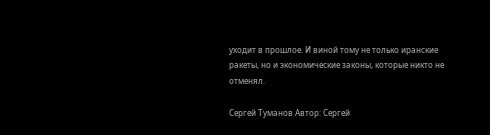уходит в прошлое. И виной тому не только иранские ракеты, но и экономические законы, которые никто не отменял.

Сергей Туманов Автор: Сергей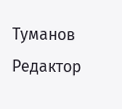Туманов Редактор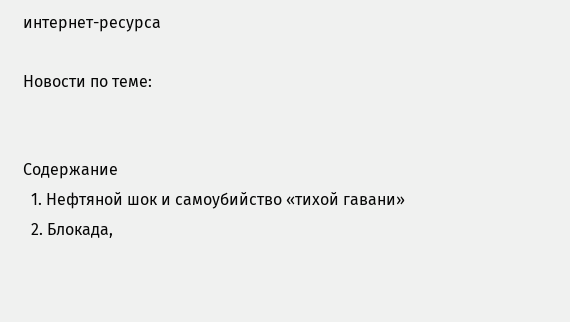интернет-ресурса

Новости по теме:


Содержание
  1. Нефтяной шок и самоубийство «тихой гавани»
  2. Блокада,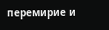перемирие и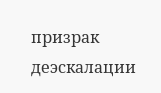призрак деэскалации